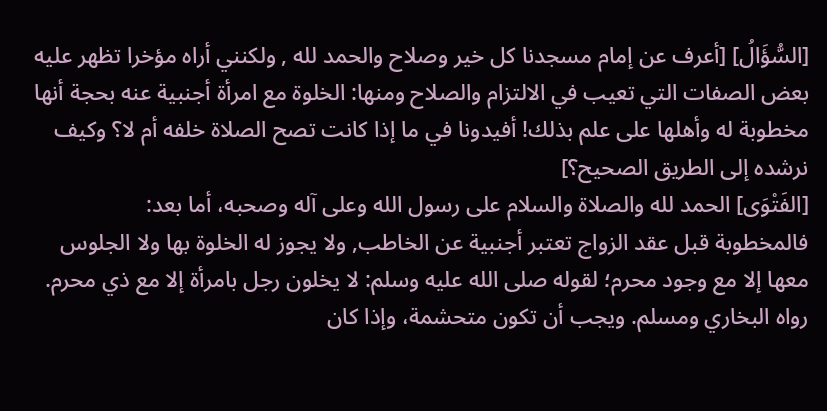[السُّؤَالُ] [أعرف عن إمام مسجدنا كل خير وصلاح والحمد لله , ولكنني أراه مؤخرا تظهر عليه بعض الصفات التي تعيب في الالتزام والصلاح ومنها: الخلوة مع امرأة أجنبية عنه بحجة أنها مخطوبة له وأهلها على علم بذلك! أفيدونا في ما إذا كانت تصح الصلاة خلفه أم لا؟ وكيف نرشده إلى الطريق الصحيح؟]
[الفَتْوَى] الحمد لله والصلاة والسلام على رسول الله وعلى آله وصحبه، أما بعد:
فالمخطوبة قبل عقد الزواج تعتبر أجنبية عن الخاطب, ولا يجوز له الخلوة بها ولا الجلوس معها إلا مع وجود محرم؛ لقوله صلى الله عليه وسلم: لا يخلون رجل بامرأة إلا مع ذي محرم. رواه البخاري ومسلم. ويجب أن تكون متحشمة، وإذا كان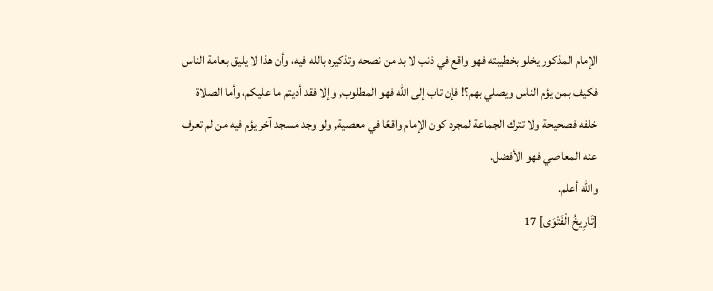الإمام المذكور يخلو بخطيبته فهو واقع في ذنب لا بد من نصحه وتذكيره بالله فيه، وأن هذا لا يليق بعامة الناس فكيف بمن يؤم الناس ويصلي بهم؟! فإن تاب إلى الله فهو المطلوب, وإلا فقد أديتم ما عليكم، وأما الصلاة خلفه فصحيحة ولا تترك الجماعة لمجرد كون الإمام واقعًا في معصية, ولو وجد مسجد آخر يؤم فيه من لم تعرف عنه المعاصي فهو الأفضل.
والله أعلم.
[تَارِيخُ الْفَتْوَى] 17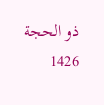ذو الحجة 1426